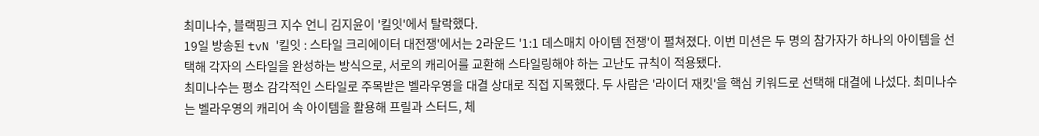최미나수, 블랙핑크 지수 언니 김지윤이 '킬잇'에서 탈락했다.
19일 방송된 tvN '킬잇 : 스타일 크리에이터 대전쟁'에서는 2라운드 '1:1 데스매치 아이템 전쟁'이 펼쳐졌다. 이번 미션은 두 명의 참가자가 하나의 아이템을 선택해 각자의 스타일을 완성하는 방식으로, 서로의 캐리어를 교환해 스타일링해야 하는 고난도 규칙이 적용됐다.
최미나수는 평소 감각적인 스타일로 주목받은 벨라우영을 대결 상대로 직접 지목했다. 두 사람은 '라이더 재킷'을 핵심 키워드로 선택해 대결에 나섰다. 최미나수는 벨라우영의 캐리어 속 아이템을 활용해 프릴과 스터드, 체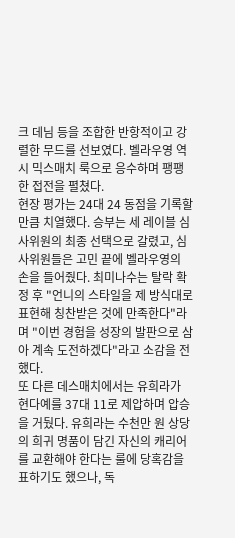크 데님 등을 조합한 반항적이고 강렬한 무드를 선보였다. 벨라우영 역시 믹스매치 룩으로 응수하며 팽팽한 접전을 펼쳤다.
현장 평가는 24대 24 동점을 기록할 만큼 치열했다. 승부는 세 레이블 심사위원의 최종 선택으로 갈렸고, 심사위원들은 고민 끝에 벨라우영의 손을 들어줬다. 최미나수는 탈락 확정 후 "언니의 스타일을 제 방식대로 표현해 칭찬받은 것에 만족한다"라며 "이번 경험을 성장의 발판으로 삼아 계속 도전하겠다"라고 소감을 전했다.
또 다른 데스매치에서는 유희라가 현다예를 37대 11로 제압하며 압승을 거뒀다. 유희라는 수천만 원 상당의 희귀 명품이 담긴 자신의 캐리어를 교환해야 한다는 룰에 당혹감을 표하기도 했으나, 독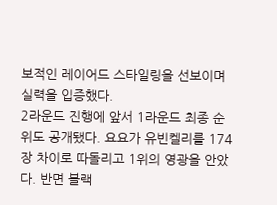보적인 레이어드 스타일링을 선보이며 실력을 입증했다.
2라운드 진행에 앞서 1라운드 최종 순위도 공개됐다. 요요가 유빈켈리를 174장 차이로 따돌리고 1위의 영광을 안았다. 반면 블랙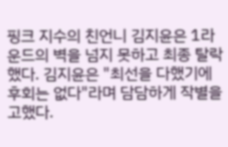핑크 지수의 친언니 김지윤은 1라운드의 벽을 넘지 못하고 최종 탈락했다. 김지윤은 "최선을 다했기에 후회는 없다"라며 담담하게 작별을 고했다.